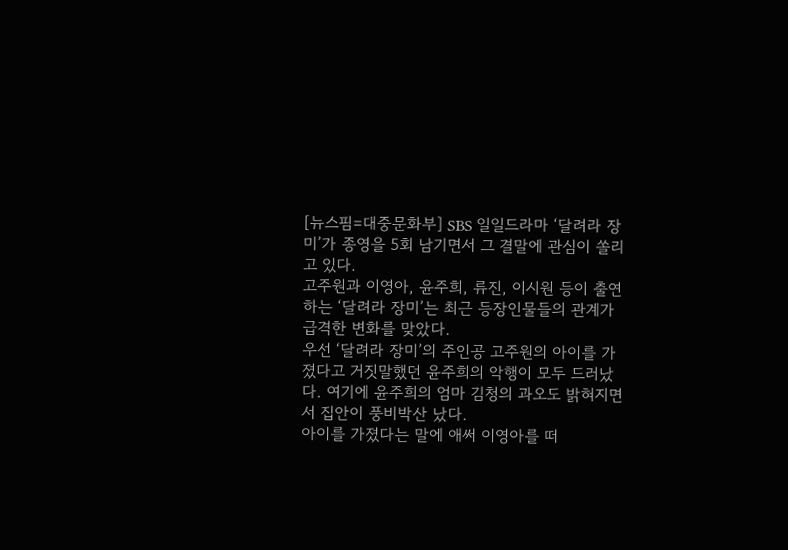[뉴스핌=대중문화부] SBS 일일드라마 ‘달려라 장미’가 종영을 5회 남기면서 그 결말에 관심이 쏠리고 있다.
고주원과 이영아, 윤주희, 류진, 이시원 등이 출연하는 ‘달려라 장미’는 최근 등장인물들의 관계가 급격한 변화를 맞았다.
우선 ‘달려라 장미’의 주인공 고주원의 아이를 가졌다고 거짓말했던 윤주희의 악행이 모두 드러났다. 여기에 윤주희의 엄마 김청의 과오도 밝혀지면서 집안이 풍비박산 났다.
아이를 가졌다는 말에 애써 이영아를 떠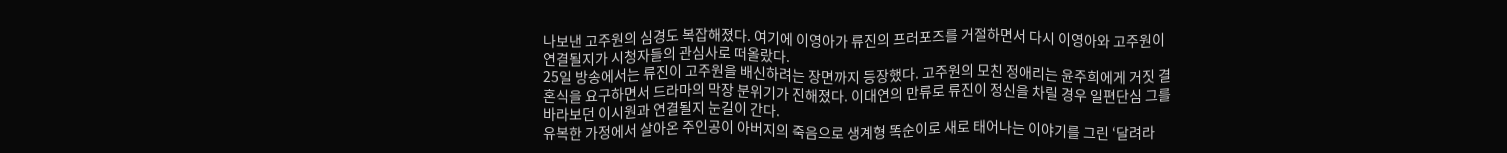나보낸 고주원의 심경도 복잡해졌다. 여기에 이영아가 류진의 프러포즈를 거절하면서 다시 이영아와 고주원이 연결될지가 시청자들의 관심사로 떠올랐다.
25일 방송에서는 류진이 고주원을 배신하려는 장면까지 등장했다. 고주원의 모친 정애리는 윤주희에게 거짓 결혼식을 요구하면서 드라마의 막장 분위기가 진해졌다. 이대연의 만류로 류진이 정신을 차릴 경우 일편단심 그를 바라보던 이시원과 연결될지 눈길이 간다.
유복한 가정에서 살아온 주인공이 아버지의 죽음으로 생계형 똑순이로 새로 태어나는 이야기를 그린 ‘달려라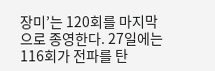장미’는 120회를 마지막으로 종영한다. 27일에는 116회가 전파를 탄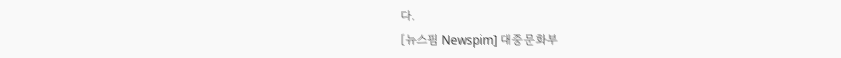다.
[뉴스핌 Newspim] 대중문화부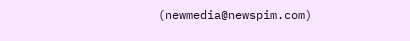(newmedia@newspim.com)